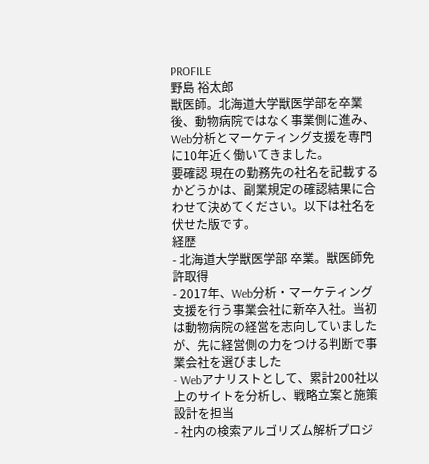PROFILE
野島 裕太郎
獣医師。北海道大学獣医学部を卒業後、動物病院ではなく事業側に進み、Web分析とマーケティング支援を専門に10年近く働いてきました。
要確認 現在の勤務先の社名を記載するかどうかは、副業規定の確認結果に合わせて決めてください。以下は社名を伏せた版です。
経歴
- 北海道大学獣医学部 卒業。獣医師免許取得
- 2017年、Web分析・マーケティング支援を行う事業会社に新卒入社。当初は動物病院の経営を志向していましたが、先に経営側の力をつける判断で事業会社を選びました
- Webアナリストとして、累計200社以上のサイトを分析し、戦略立案と施策設計を担当
- 社内の検索アルゴリズム解析プロジ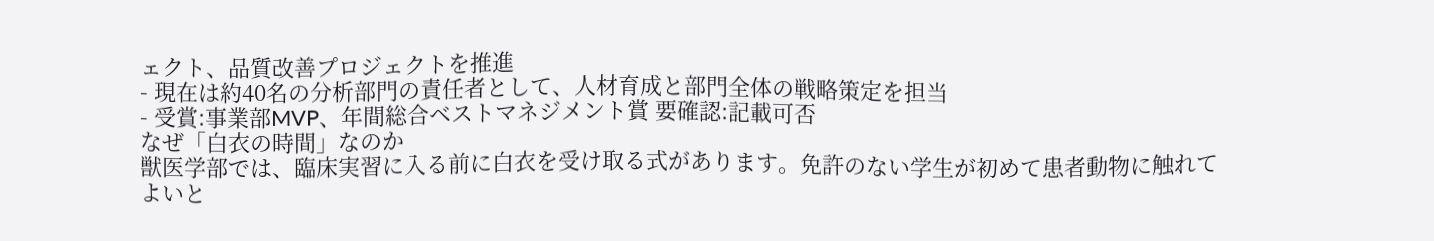ェクト、品質改善プロジェクトを推進
- 現在は約40名の分析部門の責任者として、人材育成と部門全体の戦略策定を担当
- 受賞:事業部MVP、年間総合ベストマネジメント賞 要確認:記載可否
なぜ「白衣の時間」なのか
獣医学部では、臨床実習に入る前に白衣を受け取る式があります。免許のない学生が初めて患者動物に触れてよいと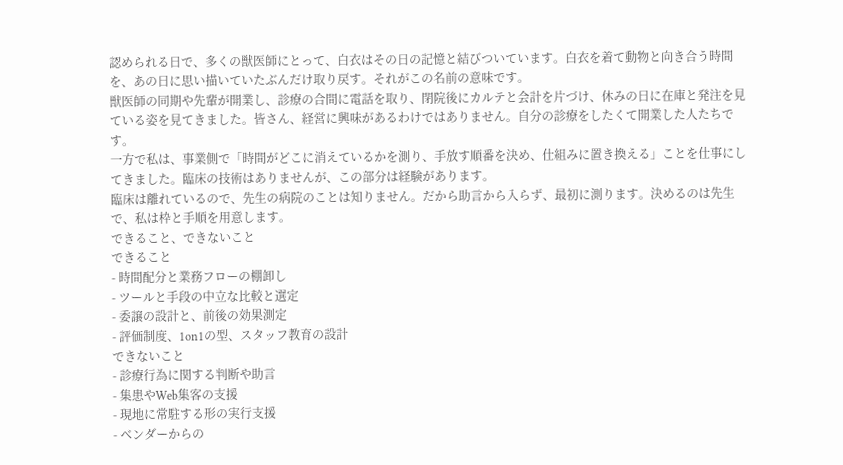認められる日で、多くの獣医師にとって、白衣はその日の記憶と結びついています。白衣を着て動物と向き合う時間を、あの日に思い描いていたぶんだけ取り戻す。それがこの名前の意味です。
獣医師の同期や先輩が開業し、診療の合間に電話を取り、閉院後にカルテと会計を片づけ、休みの日に在庫と発注を見ている姿を見てきました。皆さん、経営に興味があるわけではありません。自分の診療をしたくて開業した人たちです。
一方で私は、事業側で「時間がどこに消えているかを測り、手放す順番を決め、仕組みに置き換える」ことを仕事にしてきました。臨床の技術はありませんが、この部分は経験があります。
臨床は離れているので、先生の病院のことは知りません。だから助言から入らず、最初に測ります。決めるのは先生で、私は枠と手順を用意します。
できること、できないこと
できること
- 時間配分と業務フローの棚卸し
- ツールと手段の中立な比較と選定
- 委譲の設計と、前後の効果測定
- 評価制度、1on1の型、スタッフ教育の設計
できないこと
- 診療行為に関する判断や助言
- 集患やWeb集客の支援
- 現地に常駐する形の実行支援
- ベンダーからの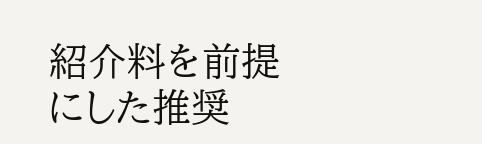紹介料を前提にした推奨